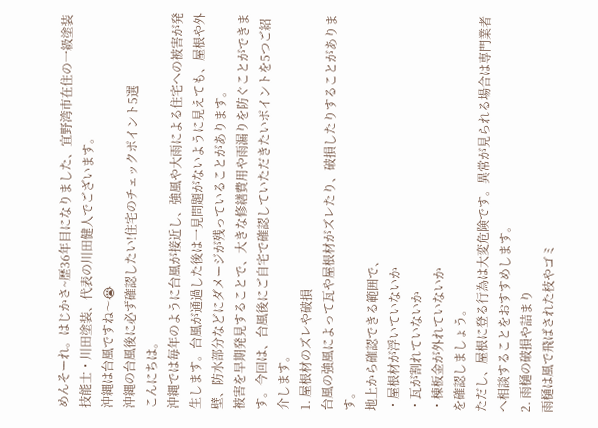めんそーれ。はじかさ~歴36年目になりました、宜野湾市在住の一級塗装技能士・川田塗装、代表の川田健人でございます。
沖縄は台風ですね〜😭
沖縄の台風後に必ず確認したい!住宅のチェックポイント5選
こんにちは。
沖縄では毎年のように台風が接近し、強風や大雨による住宅への被害が発生します。台風が通過した後は一見問題がないように見えても、屋根や外壁、防水部分などにダメージが残っていることがあります。
被害を早期発見することで、大きな修繕費用や雨漏りを防ぐことができます。今回は、台風後にご自宅で確認していただきたいポイントを5つご紹介します。
1. 屋根材のズレや破損
台風の強風によって瓦や屋根材がズレたり、破損したりすることがあります。
地上から確認できる範囲で、
・屋根材が浮いていないか
・瓦が割れていないか
・棟板金が外れていないか
を確認しましょう。
ただし、屋根に登る行為は大変危険です。異常が見られる場合は専門業者へ相談することをおすすめします。
2. 雨樋の破損や詰まり
雨樋は風で飛ばされた枝やゴミ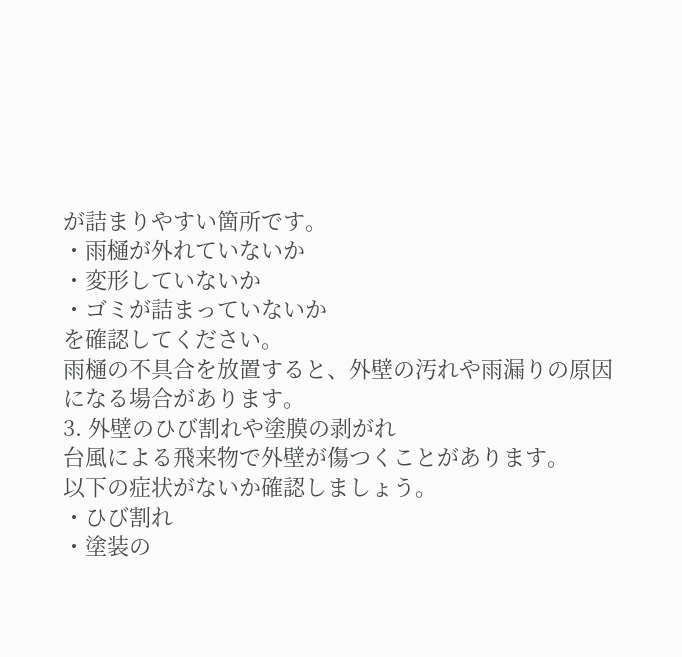が詰まりやすい箇所です。
・雨樋が外れていないか
・変形していないか
・ゴミが詰まっていないか
を確認してください。
雨樋の不具合を放置すると、外壁の汚れや雨漏りの原因になる場合があります。
3. 外壁のひび割れや塗膜の剥がれ
台風による飛来物で外壁が傷つくことがあります。
以下の症状がないか確認しましょう。
・ひび割れ
・塗装の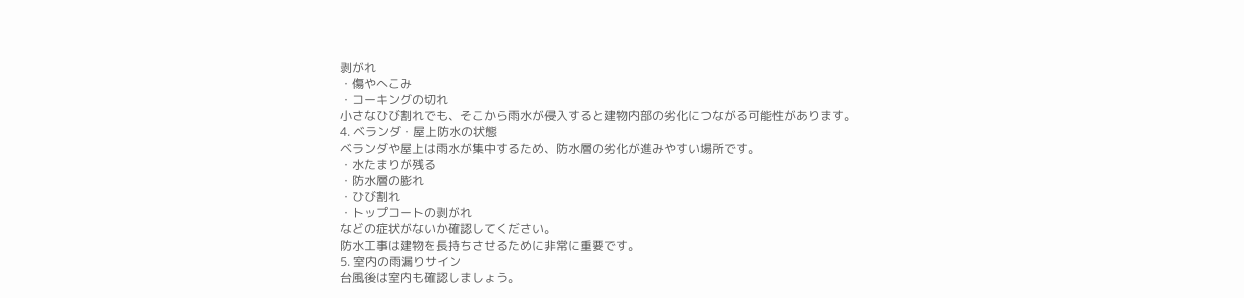剥がれ
・傷やへこみ
・コーキングの切れ
小さなひび割れでも、そこから雨水が侵入すると建物内部の劣化につながる可能性があります。
4. ベランダ・屋上防水の状態
ベランダや屋上は雨水が集中するため、防水層の劣化が進みやすい場所です。
・水たまりが残る
・防水層の膨れ
・ひび割れ
・トップコートの剥がれ
などの症状がないか確認してください。
防水工事は建物を長持ちさせるために非常に重要です。
5. 室内の雨漏りサイン
台風後は室内も確認しましょう。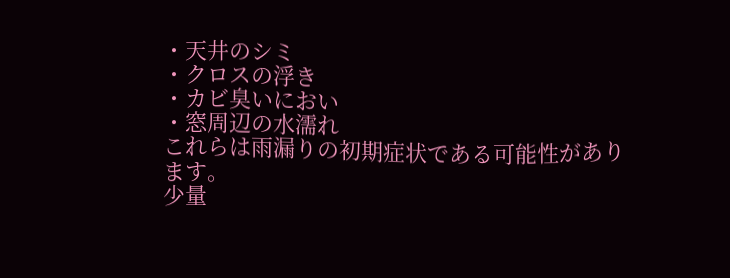・天井のシミ
・クロスの浮き
・カビ臭いにおい
・窓周辺の水濡れ
これらは雨漏りの初期症状である可能性があります。
少量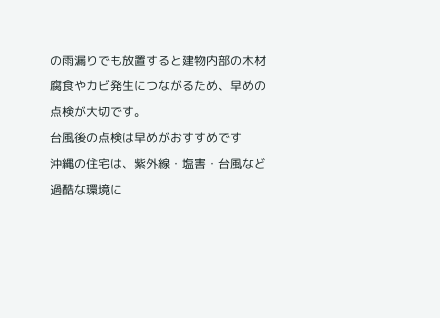の雨漏りでも放置すると建物内部の木材腐食やカビ発生につながるため、早めの点検が大切です。
台風後の点検は早めがおすすめです
沖縄の住宅は、紫外線・塩害・台風など過酷な環境に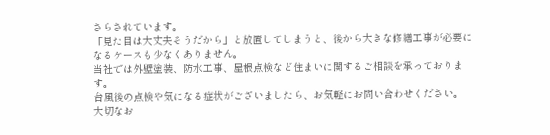さらされています。
「見た目は大丈夫そうだから」と放置してしまうと、後から大きな修繕工事が必要になるケースも少なくありません。
当社では外壁塗装、防水工事、屋根点検など住まいに関するご相談を承っております。
台風後の点検や気になる症状がございましたら、お気軽にお問い合わせください。
大切なお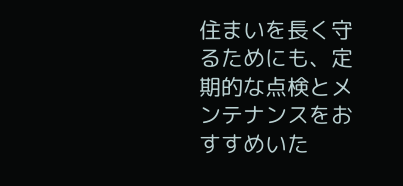住まいを長く守るためにも、定期的な点検とメンテナンスをおすすめいた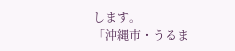します。
「沖縄市・うるま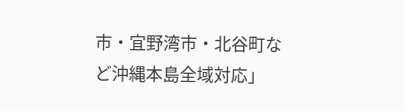市・宜野湾市・北谷町など沖縄本島全域対応」